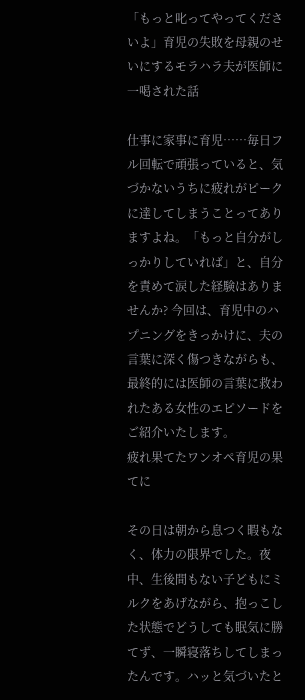「もっと叱ってやってくださいよ」育児の失敗を母親のせいにするモラハラ夫が医師に一喝された話

仕事に家事に育児……毎日フル回転で頑張っていると、気づかないうちに疲れがピークに達してしまうことってありますよね。「もっと自分がしっかりしていれば」と、自分を責めて涙した経験はありませんか? 今回は、育児中のハプニングをきっかけに、夫の言葉に深く傷つきながらも、最終的には医師の言葉に救われたある女性のエピソードをご紹介いたします。
疲れ果てたワンオペ育児の果てに

その日は朝から息つく暇もなく、体力の限界でした。夜中、生後間もない子どもにミルクをあげながら、抱っこした状態でどうしても眠気に勝てず、一瞬寝落ちしてしまったんです。ハッと気づいたと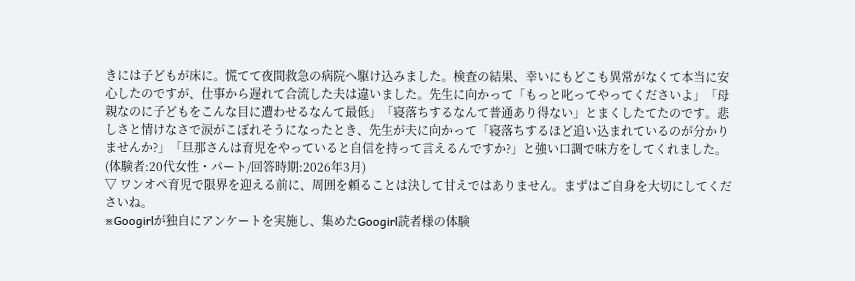きには子どもが床に。慌てて夜間救急の病院へ駆け込みました。検査の結果、幸いにもどこも異常がなくて本当に安心したのですが、仕事から遅れて合流した夫は違いました。先生に向かって「もっと叱ってやってくださいよ」「母親なのに子どもをこんな目に遭わせるなんて最低」「寝落ちするなんて普通あり得ない」とまくしたてたのです。悲しさと情けなさで涙がこぼれそうになったとき、先生が夫に向かって「寝落ちするほど追い込まれているのが分かりませんか?」「旦那さんは育児をやっていると自信を持って言えるんですか?」と強い口調で味方をしてくれました。(体験者:20代女性・パート/回答時期:2026年3月)
▽ ワンオペ育児で限界を迎える前に、周囲を頼ることは決して甘えではありません。まずはご自身を大切にしてくださいね。
※Googirlが独自にアンケートを実施し、集めたGoogirl読者様の体験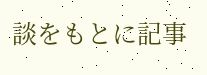談をもとに記事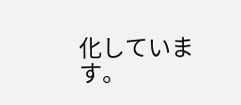化しています。